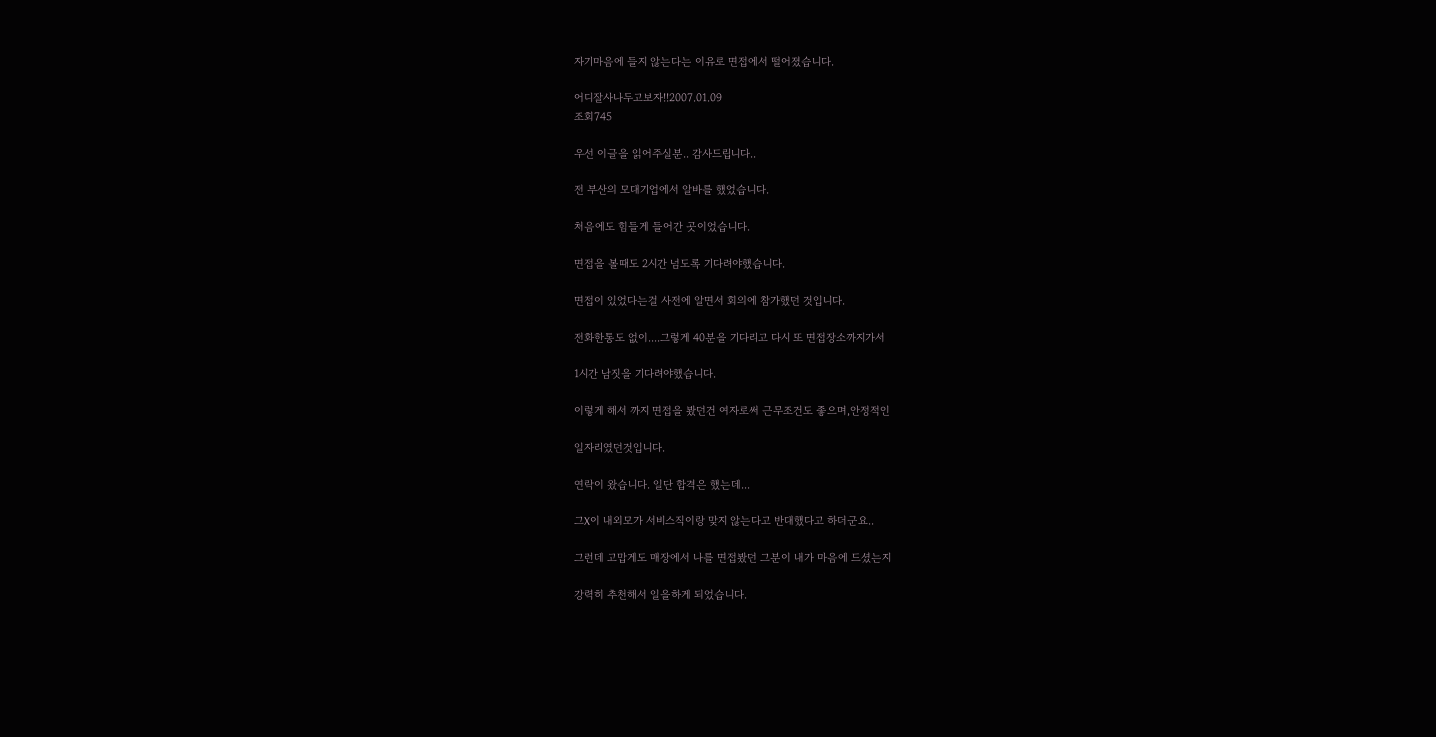자기마음에 들지 않는다는 이유로 면접에서 떨어졌습니다.

어디잘사나두고보자!!2007.01.09
조회745

우선 이글을 읽어주실분.. 감사드립니다..

전 부산의 모대기업에서 알바를 했었습니다.

처음에도 힘들게 들어간 곳이었습니다.

면접을 볼때도 2시간 넘도록 기다려야했습니다.

면접이 있었다는걸 사전에 알면서 회의에 참가했던 것입니다.

전화한통도 없이....그렇게 40분을 기다리고 다시 또 면접장소까지가서

1시간 남짓을 기다려야했습니다.

이렇게 해서 까지 면접을 봤던건 여자로써 근무조건도 좋으며,안정적인

일자리였던것입니다.

연락이 왔습니다. 일단 합격은 했는데...

그X이 내외모가 서비스직이랑 맞지 않는다고 반대했다고 하더군요..

그런데 고맙게도 매장에서 나를 면접봤던 그분이 내가 마음에 드셨는지

강력히 추천해서 일을하게 되었습니다.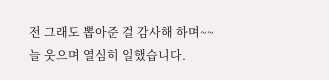전 그래도 뽑아준 걸 감사해 하며~~늘 웃으며 열심히 일했습니다.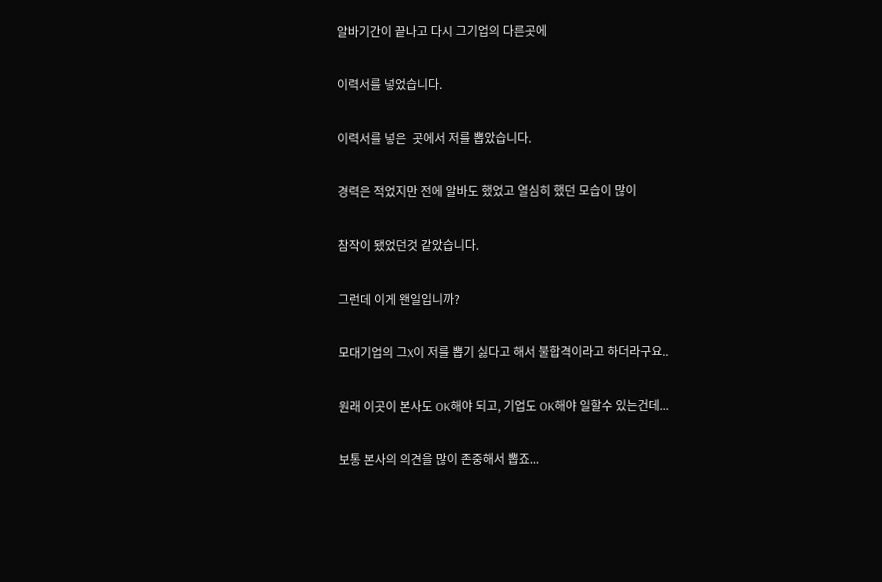알바기간이 끝나고 다시 그기업의 다른곳에

이력서를 넣었습니다.

이력서를 넣은  곳에서 저를 뽑았습니다.

경력은 적었지만 전에 알바도 했었고 열심히 했던 모습이 많이

참작이 됐었던것 같았습니다.

그런데 이게 왠일입니까?

모대기업의 그X이 저를 뽑기 싫다고 해서 불합격이라고 하더라구요..

원래 이곳이 본사도 OK해야 되고, 기업도 OK해야 일할수 있는건데...

보통 본사의 의견을 많이 존중해서 뽑죠...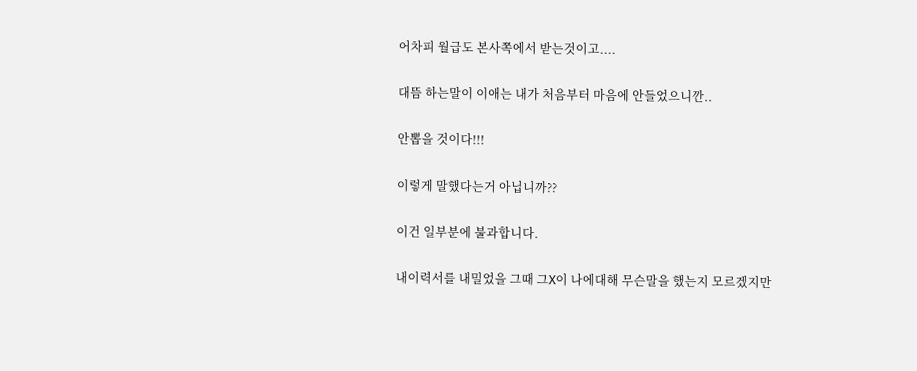어차피 월급도 본사쪽에서 받는것이고....

대뜸 하는말이 이애는 내가 처음부터 마음에 안들었으니깐..

안뽑을 것이다!!!

이렇게 말했다는거 아닙니까??

이건 일부분에 불과합니다.

내이력서를 내밀었을 그때 그X이 나에대해 무슨말을 했는지 모르겠지만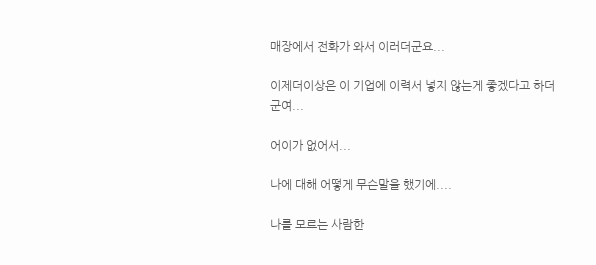매장에서 전화가 와서 이러더군요...

이제더이상은 이 기업에 이력서 넣지 않는게 좋겠다고 하더군여...

어이가 없어서...

나에 대해 어떻게 무슨말을 했기에....

나를 모르는 사람한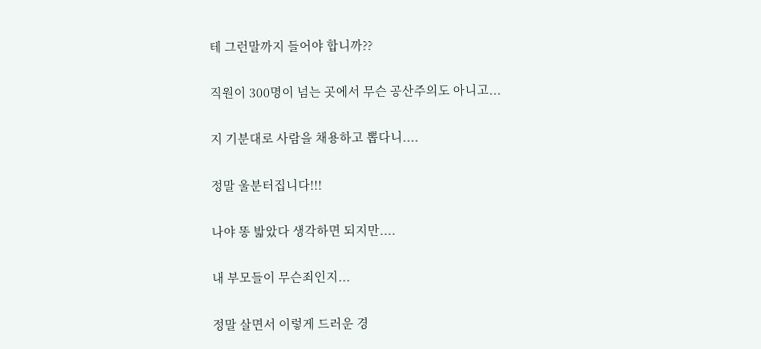테 그런말까지 들어야 합니까??

직원이 300명이 넘는 곳에서 무슨 공산주의도 아니고...

지 기분대로 사람을 채용하고 뽑다니....

정말 울분터집니다!!!

나야 똥 밟았다 생각하면 되지만....

내 부모들이 무슨죄인지...

정말 살면서 이렇게 드러운 경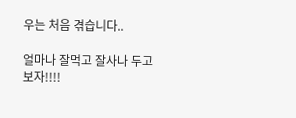우는 처음 겪습니다..

얼마나 잘먹고 잘사나 두고보자!!!!